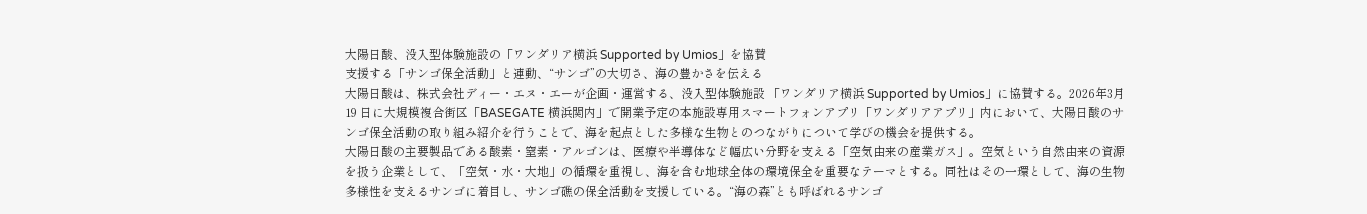大陽日酸、没入型体験施設の「ワンダリア横浜 Supported by Umios」を協賛
支援する「サンゴ保全活動」と連動、“サンゴ”の大切さ、海の豊かさを伝える
大陽日酸は、株式会社ディー・エヌ・エーが企画・運営する、没入型体験施設 「ワンダリア横浜 Supported by Umios」に協賛する。2026年3月19 日に大規模複合街区「BASEGATE 横浜関内」で開業予定の本施設専用スマートフォンアプリ「ワンダリアアプリ」内において、大陽日酸のサンゴ保全活動の取り組み紹介を行うことで、海を起点とした多様な生物とのつながりについて学びの機会を提供する。
大陽日酸の主要製品である酸素・窒素・アルゴンは、医療や半導体など幅広い分野を支える「空気由来の産業ガス」。空気という自然由来の資源を扱う企業として、「空気・水・大地」の循環を重視し、海を含む地球全体の環境保全を重要なテーマとする。同社はその一環として、海の生物多様性を支えるサンゴに着目し、サンゴ礁の保全活動を支援している。“海の森”とも呼ばれるサンゴ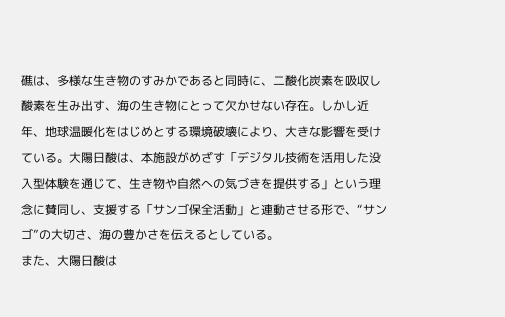礁は、多様な生き物のすみかであると同時に、二酸化炭素を吸収し酸素を生み出す、海の生き物にとって欠かせない存在。しかし近年、地球温暖化をはじめとする環境破壊により、大きな影響を受けている。大陽日酸は、本施設がめざす「デジタル技術を活用した没入型体験を通じて、生き物や自然への気づきを提供する」という理念に賛同し、支援する「サンゴ保全活動」と連動させる形で、“サンゴ”の大切さ、海の豊かさを伝えるとしている。
また、大陽日酸は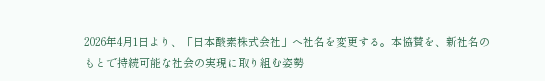2026年4月1日より、「日本酸素株式会社」へ社名を変更する。本協賛を、新社名のもとで持続可能な社会の実現に取り組む姿勢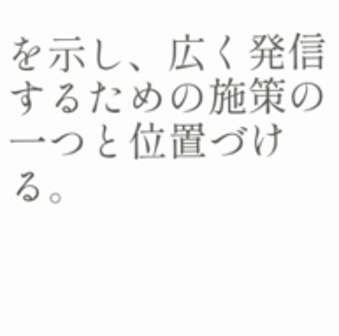を示し、広く発信するための施策の一つと位置づける。